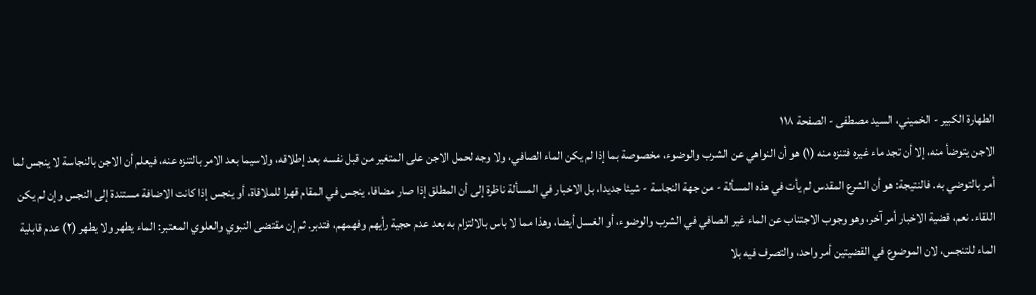الطهارة الكبير - الخميني، السيد مصطفى - الصفحة ١١٨
الاجن يتوضأ منه، إلا أن تجد ماء غيره فتنزه منه (١) هو أن النواهي عن الشرب والوضوء، مخصوصة بما إذا لم يكن الماء الصافي، ولا وجه لحمل الاجن على المتغير من قبل نفسه بعد إطلاقه، ولاسيما بعد الامر بالتنزه عنه، فيعلم أن الاجن بالنجاسة لا ينجس لما أمر بالتوضي به. فالنتيجة: هو أن الشرع المقدس لم يأت في هذه المسألة - من جهة النجاسة - شيئا جديدا، بل الاخبار في المسألة ناظرة إلى أن المطلق إذا صار مضافا، ينجس في المقام قهرا للملاقاة، أو ينجس إذا كانت الاضافة مستندة إلى النجس وإن لم يكن اللقاء. نعم، قضية الاخبار أمر آخر، وهو وجوب الاجتناب عن الماء غير الصافي في الشرب والوضوء، أو الغسل أيضا، وهذا مما لا باس بالالتزام به بعد عدم حجية رأيهم وفهمهم، فتدبر. ثم إن مقتضى النبوي والعلوي المعتبر: الماء يطهر ولا يطهر (٢) عدم قابلية الماء للتنجس، لان الموضوع في القضيتين أمر واحد، والتصرف فيه بلا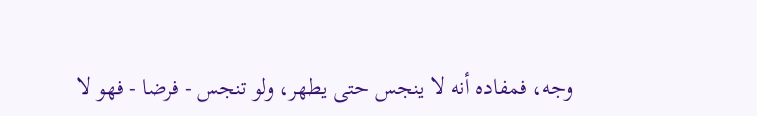وجه، فمفاده أنه لا ينجس حتى يطهر، ولو تنجس - فرضا - فهو لا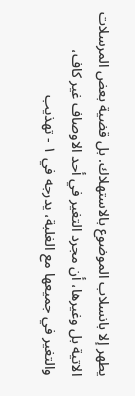يطهر إلا بانسلاب الموضوع بالاستهلاك. بل قضية بعض المرسلات الاتية بل وغيرها، أن مجرد التغير في أحد الاوصاف غير كاف، والتغير في جميعها مع الغلبة، يدرجه في ١ - تهذيب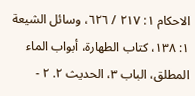الاحكام ١: ٢١٧ / ٦٢٦، وسائل الشيعة ١: ١٣٨، كتاب الطهارة، أبواب الماء المطلق، الباب ٣، الحديث ٢. ٢ -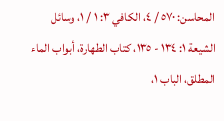المحاسن: ٥٧٠ / ٤، الكافي ٣: ١ / ١، وسائل الشيعة ١: ١٣٤ - ١٣٥، كتاب الطهارة، أبواب الماء المطلق، الباب ١،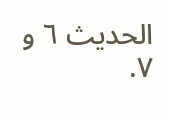الحديث ٦ و ٧.